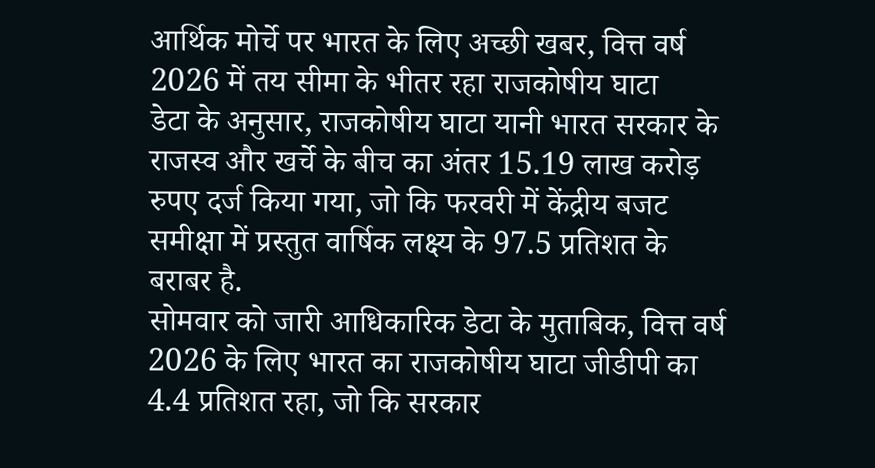आर्थिक मोर्चे पर भारत के लिए अच्छी खबर, वित्त वर्ष 2026 में तय सीमा के भीतर रहा राजकोषीय घाटा
डेटा के अनुसार, राजकोषीय घाटा यानी भारत सरकार के राजस्व और खर्चे के बीच का अंतर 15.19 लाख करोड़ रुपए दर्ज किया गया, जो कि फरवरी में केंद्रीय बजट समीक्षा में प्रस्तुत वार्षिक लक्ष्य के 97.5 प्रतिशत के बराबर है.
सोमवार को जारी आधिकारिक डेटा के मुताबिक, वित्त वर्ष 2026 के लिए भारत का राजकोषीय घाटा जीडीपी का 4.4 प्रतिशत रहा, जो कि सरकार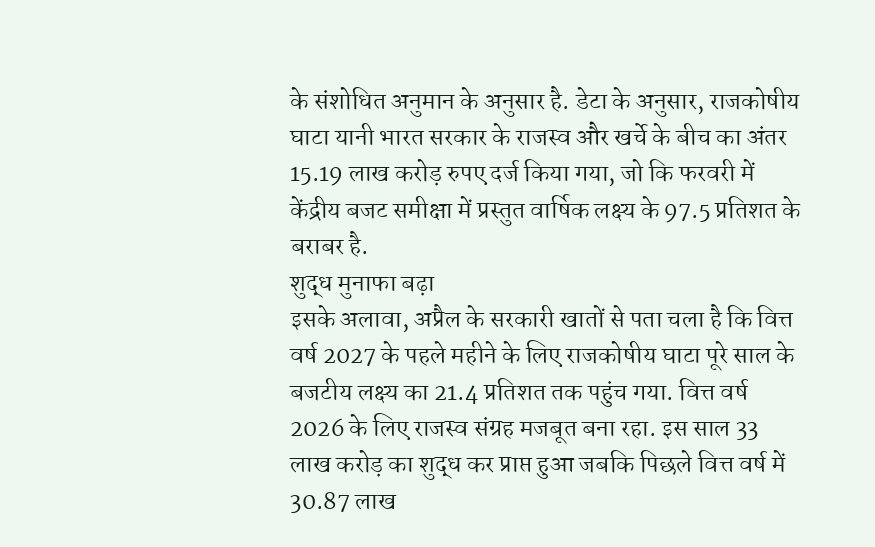के संशोधित अनुमान के अनुसार है. डेटा के अनुसार, राजकोषीय घाटा यानी भारत सरकार के राजस्व और खर्चे के बीच का अंतर 15.19 लाख करोड़ रुपए दर्ज किया गया, जो कि फरवरी में केंद्रीय बजट समीक्षा में प्रस्तुत वार्षिक लक्ष्य के 97.5 प्रतिशत के बराबर है.
शुद्ध मुनाफा बढ़ा
इसके अलावा, अप्रैल के सरकारी खातों से पता चला है कि वित्त वर्ष 2027 के पहले महीने के लिए राजकोषीय घाटा पूरे साल के बजटीय लक्ष्य का 21.4 प्रतिशत तक पहुंच गया. वित्त वर्ष 2026 के लिए राजस्व संग्रह मजबूत बना रहा. इस साल 33 लाख करोड़ का शुद्ध कर प्राप्त हुआ जबकि पिछले वित्त वर्ष में 30.87 लाख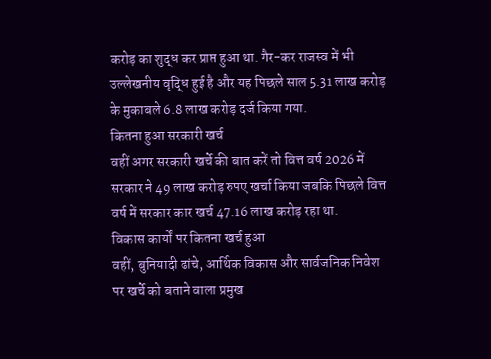करोड़ का शुद्ध कर प्राप्त हुआ था. गैर-कर राजस्व में भी उल्लेखनीय वृद्धि हुई है और यह पिछले साल 5.31 लाख करोड़ के मुकाबले 6.8 लाख करोड़ दर्ज किया गया.
कितना हुआ सरकारी खर्च
वहीं अगर सरकारी खर्चे की बात करें तो वित्त वर्ष 2026 में सरकार ने 49 लाख करोड़ रुपए खर्चा किया जबकि पिछले वित्त वर्ष में सरकार कार खर्च 47.16 लाख करोड़ रहा था.
विकास कार्यों पर कितना खर्च हुआ
वहीं, बुनियादी ढांचे, आर्थिक विकास और सार्वजनिक निवेश पर खर्चे को बताने वाला प्रमुख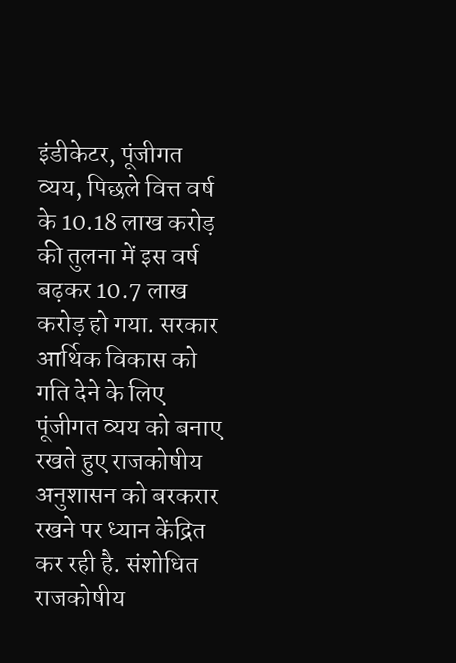इंडीकेटर, पूंजीगत व्यय, पिछले वित्त वर्ष के 10.18 लाख करोड़ की तुलना में इस वर्ष बढ़कर 10.7 लाख करोड़ हो गया. सरकार आर्थिक विकास को गति देने के लिए पूंजीगत व्यय को बनाए रखते हुए राजकोषीय अनुशासन को बरकरार रखने पर ध्यान केंद्रित कर रही है. संशोधित राजकोषीय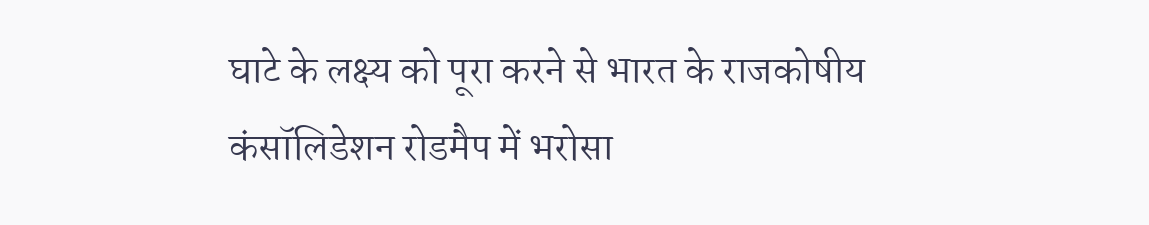घाटे के लक्ष्य को पूरा करने से भारत के राजकोषीय कंसॉलिडेशन रोडमैप में भरोसा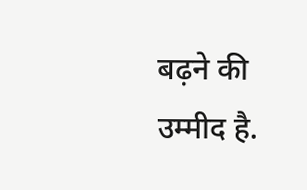बढ़ने की उम्मीद है.